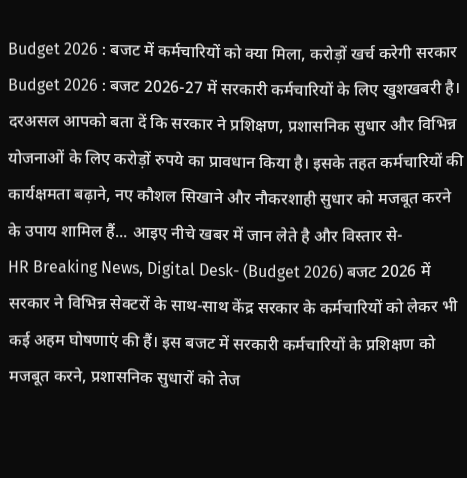Budget 2026 : बजट में कर्मचारियों को क्या मिला, करोड़ों खर्च करेगी सरकार
Budget 2026 : बजट 2026-27 में सरकारी कर्मचारियों के लिए खुशखबरी है। दरअसल आपको बता दें कि सरकार ने प्रशिक्षण, प्रशासनिक सुधार और विभिन्न योजनाओं के लिए करोड़ों रुपये का प्रावधान किया है। इसके तहत कर्मचारियों की कार्यक्षमता बढ़ाने, नए कौशल सिखाने और नौकरशाही सुधार को मजबूत करने के उपाय शामिल हैं... आइए नीचे खबर में जान लेते है और विस्तार से-
HR Breaking News, Digital Desk- (Budget 2026) बजट 2026 में सरकार ने विभिन्न सेक्टरों के साथ-साथ केंद्र सरकार के कर्मचारियों को लेकर भी कई अहम घोषणाएं की हैं। इस बजट में सरकारी कर्मचारियों के प्रशिक्षण को मजबूत करने, प्रशासनिक सुधारों को तेज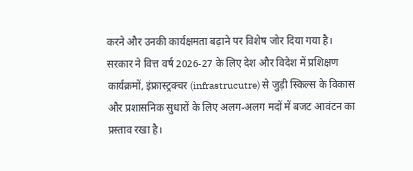करने और उनकी कार्यक्षमता बढ़ाने पर विशेष जोर दिया गया है।
सरकार ने वित्त वर्ष 2026-27 के लिए देश और विदेश में प्रशिक्षण कार्यक्रमों, इंफ्रास्ट्रक्चर (infrastrucutre) से जुड़ी स्किल्स के विकास और प्रशासनिक सुधारों के लिए अलग-अलग मदों में बजट आवंटन का प्रस्ताव रखा है।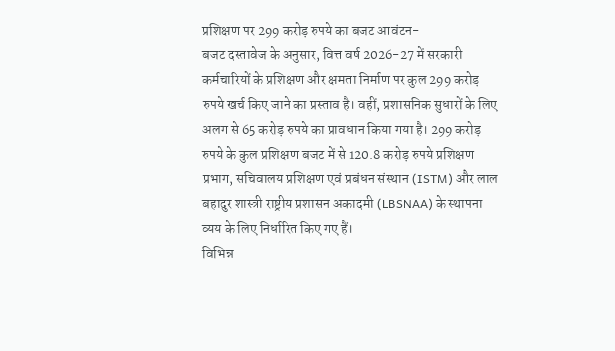प्रशिक्षण पर 299 करोड़ रुपये का बजट आवंटन-
बजट दस्तावेज के अनुसार, वित्त वर्ष 2026-27 में सरकारी कर्मचारियों के प्रशिक्षण और क्षमता निर्माण पर कुल 299 करोड़ रुपये खर्च किए जाने का प्रस्ताव है। वहीं, प्रशासनिक सुधारों के लिए अलग से 65 करोड़ रुपये का प्रावधान किया गया है। 299 करोड़ रुपये के कुल प्रशिक्षण बजट में से 120.8 करोड़ रुपये प्रशिक्षण प्रभाग, सचिवालय प्रशिक्षण एवं प्रबंधन संस्थान (ISTM) और लाल बहादुर शास्त्री राष्ट्रीय प्रशासन अकादमी (LBSNAA) के स्थापना व्यय के लिए निर्धारित किए गए हैं।
विभिन्न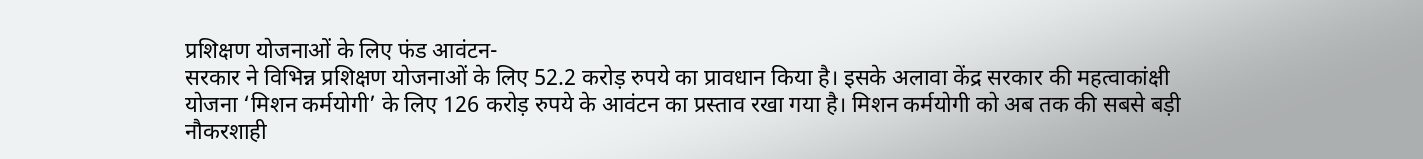प्रशिक्षण योजनाओं के लिए फंड आवंटन-
सरकार ने विभिन्न प्रशिक्षण योजनाओं के लिए 52.2 करोड़ रुपये का प्रावधान किया है। इसके अलावा केंद्र सरकार की महत्वाकांक्षी योजना ‘मिशन कर्मयोगी’ के लिए 126 करोड़ रुपये के आवंटन का प्रस्ताव रखा गया है। मिशन कर्मयोगी को अब तक की सबसे बड़ी नौकरशाही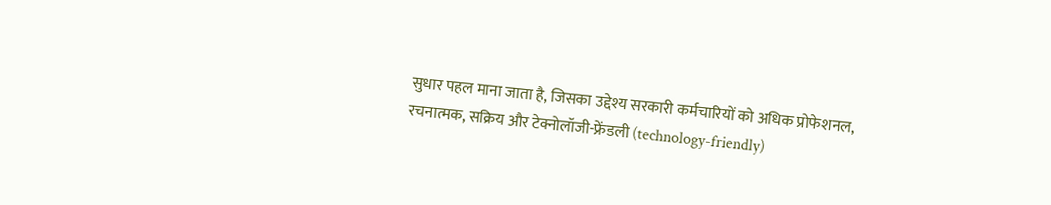सुधार पहल माना जाता है, जिसका उद्देश्य सरकारी कर्मचारियों को अधिक प्रोफेशनल, रचनात्मक, सक्रिय और टेक्नोलॉजी-फ्रेंडली (technology-friendly)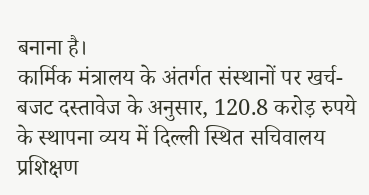बनाना है।
कार्मिक मंत्रालय के अंतर्गत संस्थानों पर खर्च-
बजट दस्तावेज के अनुसार, 120.8 करोड़ रुपये के स्थापना व्यय में दिल्ली स्थित सचिवालय प्रशिक्षण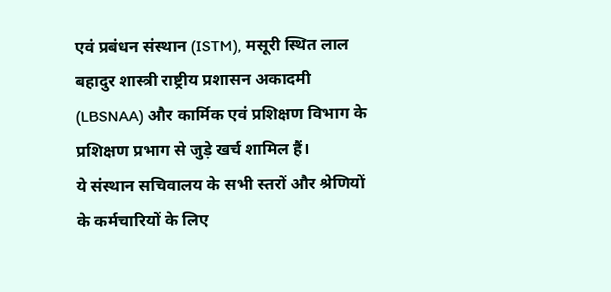एवं प्रबंधन संस्थान (ISTM), मसूरी स्थित लाल बहादुर शास्त्री राष्ट्रीय प्रशासन अकादमी (LBSNAA) और कार्मिक एवं प्रशिक्षण विभाग के प्रशिक्षण प्रभाग से जुड़े खर्च शामिल हैं।
ये संस्थान सचिवालय के सभी स्तरों और श्रेणियों के कर्मचारियों के लिए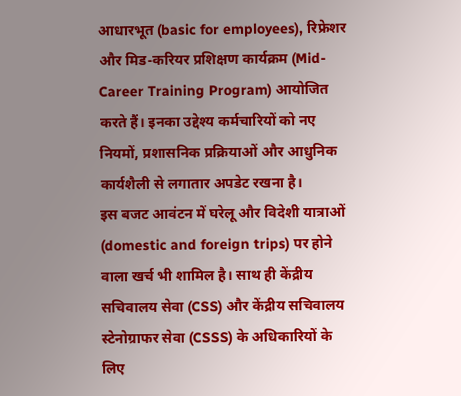आधारभूत (basic for employees), रिफ्रेशर और मिड-करियर प्रशिक्षण कार्यक्रम (Mid-Career Training Program) आयोजित करते हैं। इनका उद्देश्य कर्मचारियों को नए नियमों, प्रशासनिक प्रक्रियाओं और आधुनिक कार्यशैली से लगातार अपडेट रखना है।
इस बजट आवंटन में घरेलू और विदेशी यात्राओं (domestic and foreign trips) पर होने वाला खर्च भी शामिल है। साथ ही केंद्रीय सचिवालय सेवा (CSS) और केंद्रीय सचिवालय स्टेनोग्राफर सेवा (CSSS) के अधिकारियों के लिए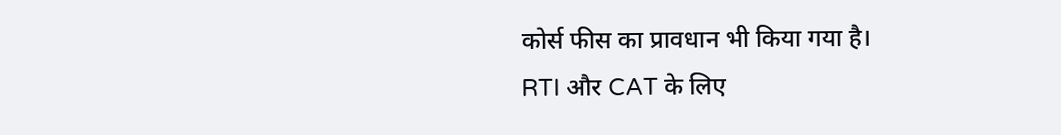कोर्स फीस का प्रावधान भी किया गया है।
RTI और CAT के लिए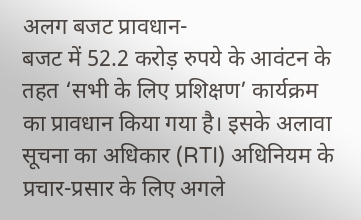अलग बजट प्रावधान-
बजट में 52.2 करोड़ रुपये के आवंटन के तहत ‘सभी के लिए प्रशिक्षण’ कार्यक्रम का प्रावधान किया गया है। इसके अलावा सूचना का अधिकार (RTI) अधिनियम के प्रचार-प्रसार के लिए अगले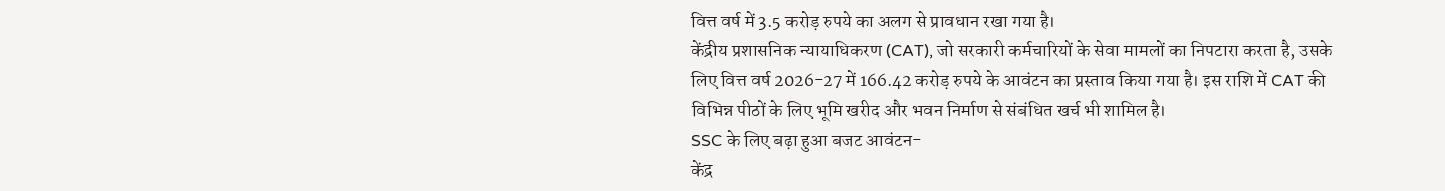वित्त वर्ष में 3.5 करोड़ रुपये का अलग से प्रावधान रखा गया है।
केंद्रीय प्रशासनिक न्यायाधिकरण (CAT), जो सरकारी कर्मचारियों के सेवा मामलों का निपटारा करता है, उसके लिए वित्त वर्ष 2026-27 में 166.42 करोड़ रुपये के आवंटन का प्रस्ताव किया गया है। इस राशि में CAT की विभिन्न पीठों के लिए भूमि खरीद और भवन निर्माण से संबंधित खर्च भी शामिल है।
SSC के लिए बढ़ा हुआ बजट आवंटन-
केंद्र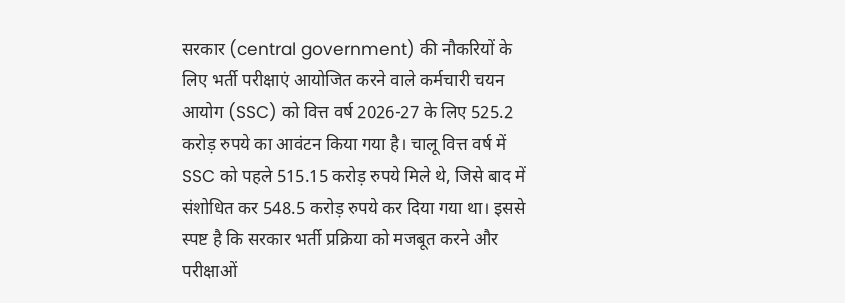सरकार (central government) की नौकरियों के लिए भर्ती परीक्षाएं आयोजित करने वाले कर्मचारी चयन आयोग (SSC) को वित्त वर्ष 2026-27 के लिए 525.2 करोड़ रुपये का आवंटन किया गया है। चालू वित्त वर्ष में SSC को पहले 515.15 करोड़ रुपये मिले थे, जिसे बाद में संशोधित कर 548.5 करोड़ रुपये कर दिया गया था। इससे स्पष्ट है कि सरकार भर्ती प्रक्रिया को मजबूत करने और परीक्षाओं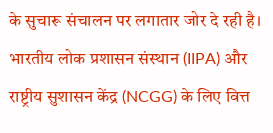के सुचारू संचालन पर लगातार जोर दे रही है।
भारतीय लोक प्रशासन संस्थान (IIPA) और राष्ट्रीय सुशासन केंद्र (NCGG) के लिए वित्त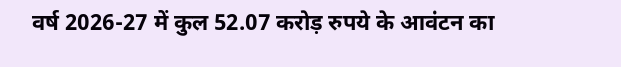वर्ष 2026-27 में कुल 52.07 करोड़ रुपये के आवंटन का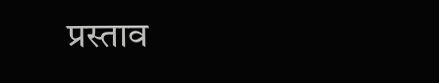प्रस्ताव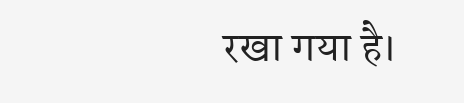रखा गया है।